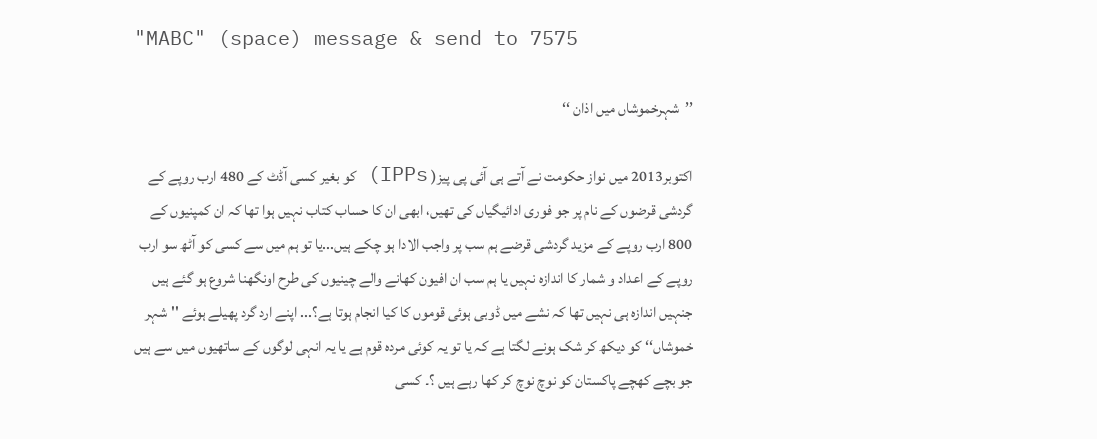"MABC" (space) message & send to 7575

’’شہرخموشاں میں اذان ‘‘

اکتوبر2013 میں نواز حکومت نے آتے ہی آئی پی پیز( IPPs) کو بغیر کسی آڈٹ کے 480 ارب روپے کے گردشی قرضوں کے نام پر جو فوری ادائیگیاں کی تھیں، ابھی ان کا حساب کتاب نہیں ہوا تھا کہ ان کمپنیوں کے 800 ارب روپے کے مزید گردشی قرضے ہم سب پر واجب الادا ہو چکے ہیں...یا تو ہم میں سے کسی کو آٹھ سو ارب روپے کے اعداد و شمار کا اندازہ نہیں یا ہم سب ان افیون کھانے والے چینیوں کی طرح اونگھنا شروع ہو گئے ہیں جنہیں اندازہ ہی نہیں تھا کہ نشے میں ڈوبی ہوئی قوموں کا کیا انجام ہوتا ہے؟... اپنے ارد گرد پھیلے ہوئے ''شہر خموشاں‘‘ کو دیکھ کر شک ہونے لگتا ہے کہ یا تو یہ کوئی مردہ قوم ہے یا یہ انہی لوگوں کے ساتھیوں میں سے ہیں جو بچے کھچے پاکستان کو نوچ نوچ کر کھا رہے ہیں ؟۔ کسی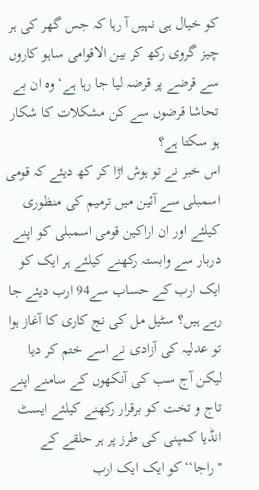کو خیال ہی نہیں آ رہا کہ جس گھر کی ہر چیز گروی رکھ کر بین الاقوامی ساہو کاروں سے قرضے پر قرضہ لیا جا رہا ہے‘ وہ ان بے تحاشا قرضوں سے کن مشکلات کا شکار ہو سکتا ہے؟
اس خبر نے تو ہوش اڑا کر کھ دیئے کہ قومی اسمبلی سے آئین میں ترمیم کی منظوری کیلئے اور ان اراکین قومی اسمبلی کو اپنے دربار سے وابستہ رکھنے کیلئے ہر ایک کو ایک ارب کے حساب سے94 ارب دیئے جا رہے ہیں؟ سٹیل مل کی نج کاری کا آغاز ہوا تو عدلیہ کی آزادی نے اسے ختم کر دیا لیکن آج سب کی آنکھوں کے سامنے اپنے تاج و تخت کو برقرار رکھنے کیلئے ایسٹ انڈیا کمپنی کی طرز پر ہر حلقے کے ''راجا‘‘کو ایک ایک ارب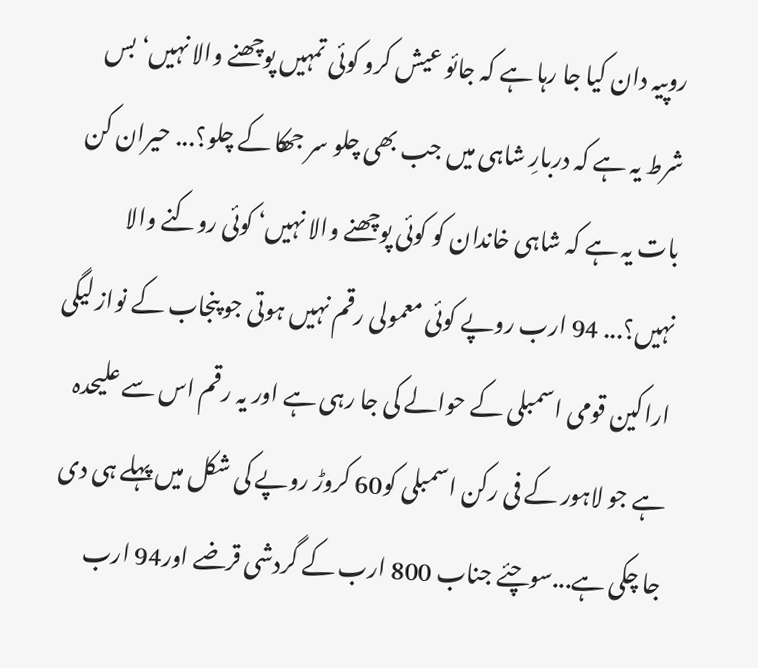روپیہ دان کیا جا رہا ہے کہ جائو عیش کرو کوئی تمہیں پوچھنے والا نہیں‘ بس شرط یہ ہے کہ دربارِ شاہی میں جب بھی چلو سر جھکا کے چلو؟... حیران کن بات یہ ہے کہ شاہی خاندان کو کوئی پوچھنے والا نہیں‘ کوئی روکنے والا نہیں؟... 94 ارب روپے کوئی معمولی رقم نہیں ہوتی جو پنجاب کے نواز لیگی اراکین قومی اسمبلی کے حوالے کی جا رہی ہے اور یہ رقم اس سے علیحدہ ہے جو لاہور کے فی رکن اسمبلی کو60 کروڑ روپے کی شکل میں پہلے ہی دی جا چکی ہے...سوچئے جناب 800 ارب کے گردشی قرضے اور94 ارب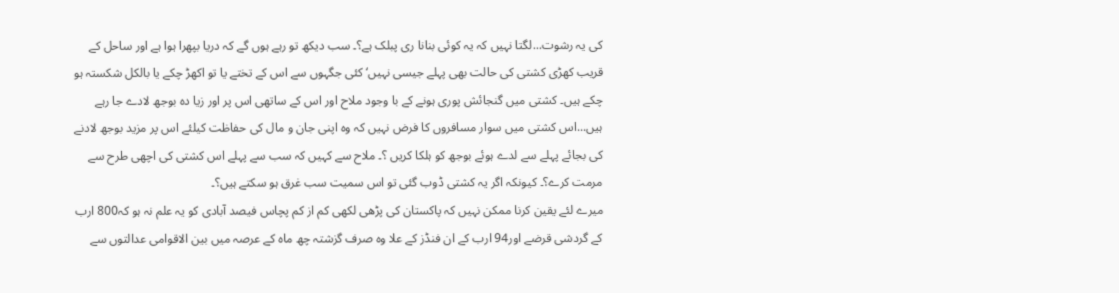کی یہ رشوت...لگتا نہیں کہ یہ کوئی بنانا ری پبلک ہے؟۔ سب دیکھ تو رہے ہوں گے کہ دریا بپھرا ہوا ہے اور ساحل کے قریب کھڑی کشتی کی حالت بھی پہلے جیسی نہیں‘ کئی جگہوں سے اس کے تختے یا تو اکھڑ چکے یا بالکل شکستہ ہو چکے ہیں۔ کشتی میں گنجائش پوری ہونے کے با وجود ملاح اور اس کے ساتھی اس پر اور زیا دہ بوجھ لادے جا رہے ہیں...اس کشتی میں سوار مسافروں کا فرض نہیں کہ وہ اپنی جان و مال کی حفاظت کیلئے اس پر مزید بوجھ لادنے کی بجائے پہلے سے لدے ہوئے بوجھ کو ہلکا کریں ؟۔ ملاح سے کہیں کہ سب سے پہلے اس کشتی کی اچھی طرح سے مرمت کرے؟۔ کیونکہ اگر یہ کشتی ڈوب گئی تو اس سمیت سب غرق ہو سکتے ہیں؟۔
میرے لئے یقین کرنا ممکن نہیں کہ پاکستان کی پڑھی لکھی کم از کم پچاس فیصد آبادی کو یہ علم نہ ہو کہ800 ارب کے گردشی قرضے اور94 ارب کے ان فنڈز کے علا وہ صرف گزشتہ چھ ماہ کے عرصہ میں بین الاقوامی عدالتوں سے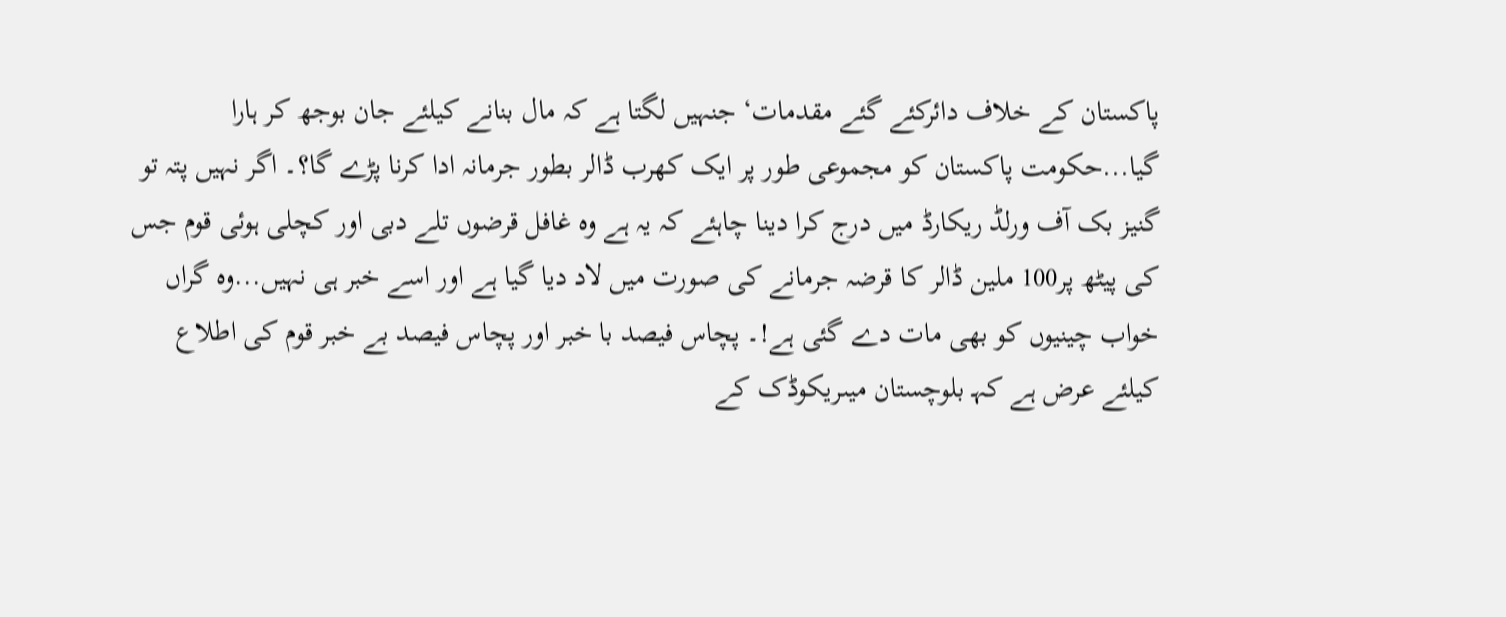پاکستان کے خلاف دائرکئے گئے مقدمات‘ جنہیں لگتا ہے کہ مال بنانے کیلئے جان بوجھ کر ہارا گیا...حکومت پاکستان کو مجموعی طور پر ایک کھرب ڈالر بطور جرمانہ ادا کرنا پڑے گا؟۔ اگر نہیں پتہ تو گنیز بک آف ورلڈ ریکارڈ میں درج کرا دینا چاہئے کہ یہ ہے وہ غافل قرضوں تلے دبی اور کچلی ہوئی قوم جس کی پیٹھ پر100 ملین ڈالر کا قرضہ جرمانے کی صورت میں لاد دیا گیا ہے اور اسے خبر ہی نہیں...وہ گراں خواب چینیوں کو بھی مات دے گئی ہے!۔ پچاس فیصد با خبر اور پچاس فیصد بے خبر قوم کی اطلاع کیلئے عرض ہے کہـ بلوچستان میںریکوڈک کے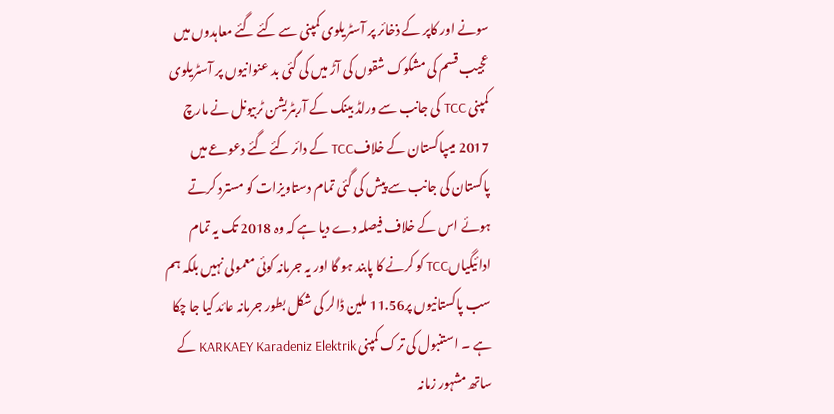سونے اور کاپر کے ذخائر پر آسٹریلوی کمپنی سے کئے گئے معاہدوں میں عجیب قسم کی مشکوک شقوں کی آڑ میں کی گئی بد عنوانیوں پر آسٹریلوی کمپنی TCC کی جانب سے ورلڈ بینک کے آربٹریشن ٹربیونل نے مارچ 2017 میںپاکستان کے خلافTCC کے دائر کئے گئے دعوعے میں پاکستان کی جانب سے پیش کی گئی تمام دستاویزات کو مسترد کرتے ہوئے اس کے خلاف فیصلہ دے دیا ہے کہ وہ 2018 تک یہ تمام ادائیگیاںTCC کو کرنے کا پابند ہو گا اور یہ جرمانہ کوئی معمولی نہیں بلکہ ہم سب پاکستانیوں پر11.56 ملین ڈالر کی شکل بطور جرمانہ عائد کیا جا چکا ہے ۔ استنبول کی ترک کمپنی KARKAEY Karadeniz Elektrik کے ساتھ مشہور زمانہ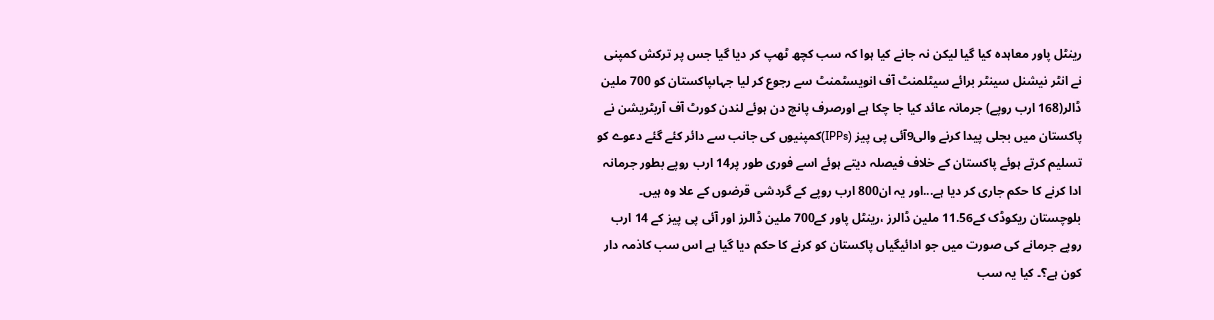رینٹل پاور معاہدہ کیا گیا لیکن نہ جانے کیا ہوا کہ سب کچھ ٹھپ کر دیا گیا جس پر ترکش کمپنی نے انٹر نیشنل سینٹر برائے سیٹلمنٹ آف انویسٹمنٹ سے رجوع کر لیا جہاںپاکستان کو 700 ملین ڈالر(168 ارب روپے) جرمانہ عائد کیا جا چکا ہے اورصرف پانچ دن ہوئے لندن کورٹ آف آربٹریشن نے پاکستان میں بجلی پیدا کرنے والی9آئی پی پیز (IPPs)کمپنیوں کی جانب سے دائر کئے گئے دعوے کو تسلیم کرتے ہوئے پاکستان کے خلاف فیصلہ دیتے ہوئے اسے فوری طور پر14 ارب روپے بطور جرمانہ ادا کرنے کا حکم جاری کر دیا ہے...اور یہ ان800 ارب روپے کے گردشی قرضوں کے علا وہ ہیں۔
بلوچستان ریکوڈک کے11.56 ملین ڈالرز ،رینٹل پاور کے700 ملین ڈالرز اور آئی پی پیز کے 14 ارب روپے جرمانے کی صورت میں جو ادائیگیاں پاکستان کو کرنے کا حکم دیا گیا ہے اس سب کاذمہ دار کون ہے؟۔ کیا یہ سب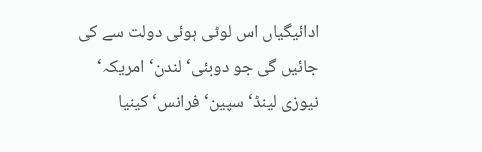ادائیگیاں اس لوٹی ہوئی دولت سے کی جائیں گی جو دوبئی‘ لندن‘ امریکہ‘ نیوزی لینڈ‘ سپین‘ فرانس‘ کینیا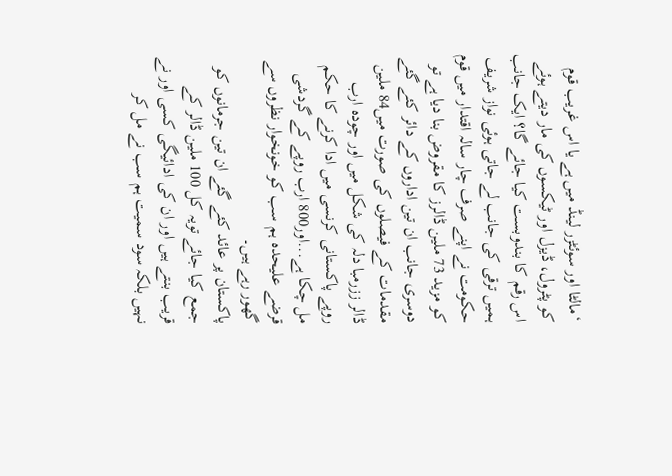‘مالٹا اور سوئٹزر لینڈ میں ہے یا اس غریب قوم کو پٹرول، ڈیزل اور ٹیکسوں کی مار دیتے ہوئے اس رقم کا بندوبست کیا جائے گا؟ ایک جانب ہمیں ترقی کی جانب لے جاتی ہوئی نواز شریف حکومت نے اپنے صرف چار سالہ اقتدار میں قوم کو مزید 73 ملین ڈالرز کا مقروض بنا دیا ہے تو دوسری جانب ان تین اداروں کے دائر کئے گئے مقدمات کے فیصلوں کی صورت میں84 ملین ڈالر ززرمبا دلہ کی شکل میں اور چودہ ارب روپے پاکستانی کرنسی میں ادا کرنے کا حکم مل چکا ہے...اور800 ارب روپے کے گردشی قرضے علیحدہ ہم سب کو خونخوار نظروں سے گھور رہے ہیں۔
پاکستان پر عائد کئے گئے ان تین جرمانوں کو جمع کیا جائے تویہ کل 100 ملین ڈالر کے قریب بنتے ہیں اور ان کی ادائیگی کسی اور نے نہیں بلکہ سود سمیت ہم سب نے مل کر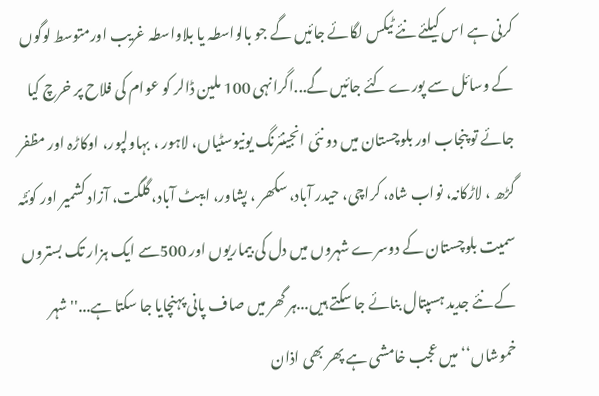کرنی ہے اس کیلئے نئے ٹیکس لگائے جائیں گے جو بالواسطہ یا بلاواسطہ غریب اورمتوسط لوگوں کے وسائل سے پورے کئے جائیں گے...اگرانہی 100 ملین ڈالر کو عوام کی فلاح پر خرچ کیا جائے تو پنجاب اور بلوچستان میں دو نئی انجینئرنگ یونیوسٹیاں، لاہور ، بہاولپور، اوکاڑہ اور مظفر گڑھ ، لاڑکانہ، نواب شاہ، کراچی، حیدر آباد، سکھر ، پشاور، ایبٹ آباد، گلگت، آزاد کشمیر اور کوئٹہ سمیت بلوچستان کے دوسرے شہروں میں دل کی بیماریوں اور 500سے ایک ہزار تک بستروں کے نئے جدید ہسپتال بنائے جا سکتے ہیں...ہر گھر میں صاف پانی پہنچایا جا سکتا ہے...''شہر خموشاں‘‘ میں عجب خامشی ہے پھر بھی اذان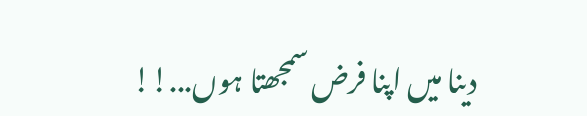دینا میں اپنا فرض سمجھتا ہوں...!!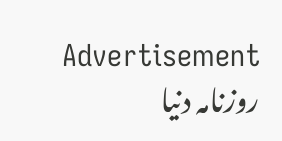Advertisement
روزنامہ دنیا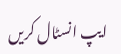ایپ انسٹال کریں